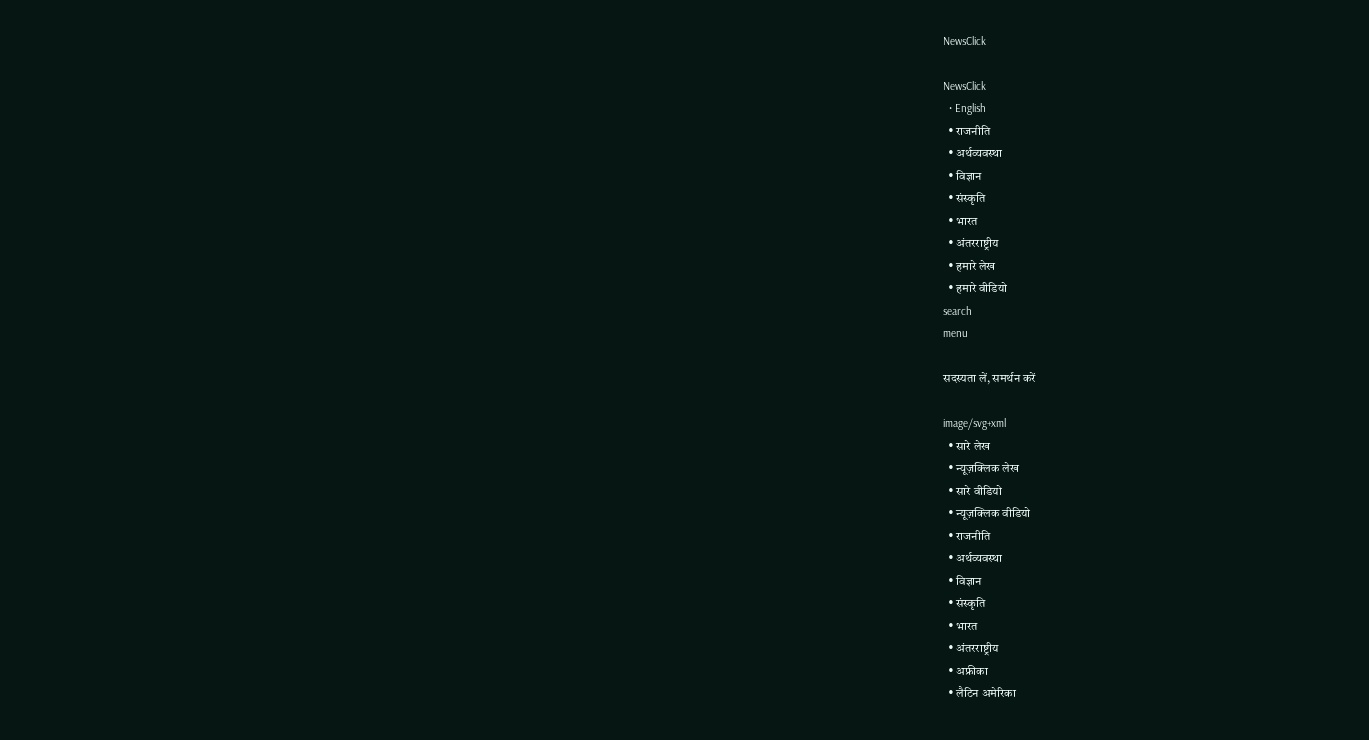NewsClick

NewsClick
  • English
  • राजनीति
  • अर्थव्यवस्था
  • विज्ञान
  • संस्कृति
  • भारत
  • अंतरराष्ट्रीय
  • हमारे लेख
  • हमारे वीडियो
search
menu

सदस्यता लें, समर्थन करें

image/svg+xml
  • सारे लेख
  • न्यूज़क्लिक लेख
  • सारे वीडियो
  • न्यूज़क्लिक वीडियो
  • राजनीति
  • अर्थव्यवस्था
  • विज्ञान
  • संस्कृति
  • भारत
  • अंतरराष्ट्रीय
  • अफ्रीका
  • लैटिन अमेरिका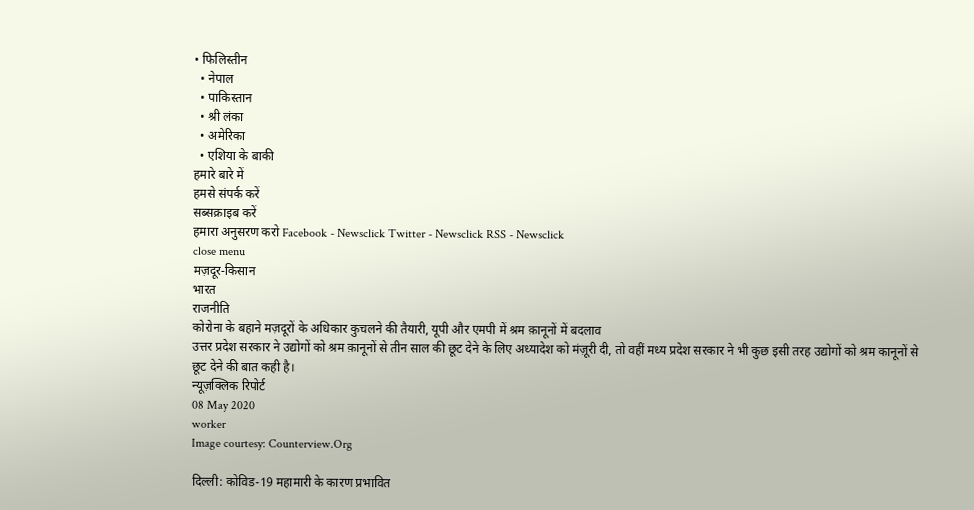• फिलिस्तीन
  • नेपाल
  • पाकिस्तान
  • श्री लंका
  • अमेरिका
  • एशिया के बाकी
हमारे बारे में
हमसे संपर्क करें
सब्सक्राइब करें
हमारा अनुसरण करो Facebook - Newsclick Twitter - Newsclick RSS - Newsclick
close menu
मज़दूर-किसान
भारत
राजनीति
कोरोना के बहाने मज़दूरों के अधिकार कुचलने की तैयारी, यूपी और एमपी में श्रम क़ानूनों में बदलाव
उत्तर प्रदेश सरकार ने उद्योगों को श्रम क़ानूनों से तीन साल की छूट देने के लिए अध्यादेश को मंज़ूरी दी, तो वहीं मध्य प्रदेश सरकार ने भी कुछ इसी तरह उद्योगों को श्रम कानूनों से छूट देने की बात कही है।
न्यूज़क्लिक रिपोर्ट
08 May 2020
worker
Image courtesy: Counterview.Org

दिल्ली: कोविड-19 महामारी के कारण प्रभावित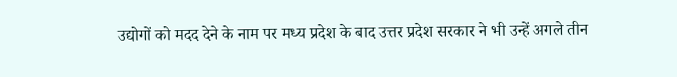उद्योगों को मदद देने के नाम पर मध्य प्रदेश के बाद उत्तर प्रदेश सरकार ने भी उन्हें अगले तीन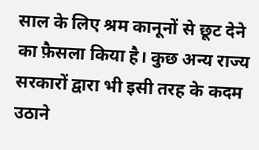साल के लिए श्रम कानूनों से छूट देने का फ़ैसला किया है। कुछ अन्य राज्य सरकारों द्वारा भी इसी तरह के कदम उठाने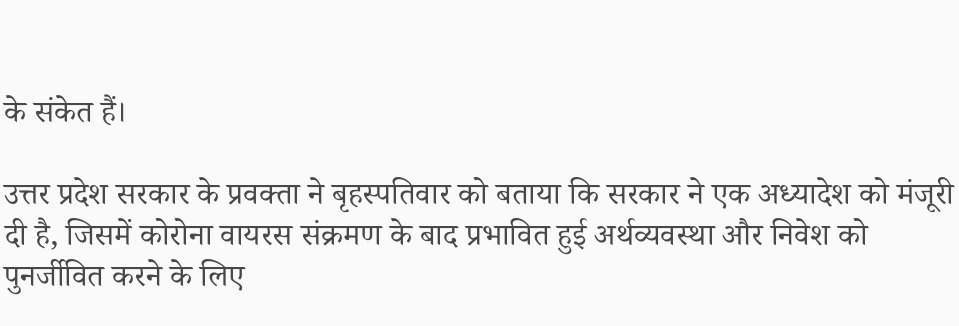के संकेत हैं।

उत्तर प्रदेश सरकार के प्रवक्ता ने बृहस्पतिवार को बताया कि सरकार ने एक अध्यादेश को मंजूरी दी है, जिसमें कोरोना वायरस संक्रमण के बाद प्रभावित हुई अर्थव्यवस्था और निवेश को पुनर्जीवित करने के लिए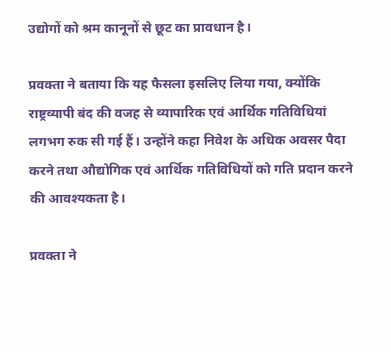उद्योगों को श्रम कानूनों से छूट का प्रावधान है।

प्रवक्ता ने बताया कि यह फैसला इसलिए लिया गया, क्योंकि राष्ट्रव्यापी बंद की वजह से व्यापारिक एवं आर्थिक गतिविधियां लगभग रुक सी गई हैं। उन्होंने कहा निवेश के अधिक अवसर पैदा करने तथा औद्योगिक एवं आर्थिक गतिविधियों को गति प्रदान करने की आवश्यकता है।

प्रवक्ता ने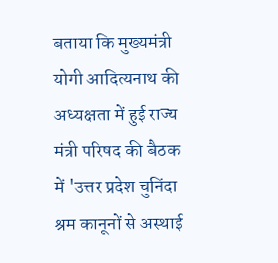बताया कि मुख्यमंत्री योगी आदित्यनाथ की अध्यक्षता में हुई राज्य मंत्री परिषद की बैठक में 'उत्तर प्रदेश चुनिंदा श्रम कानूनों से अस्थाई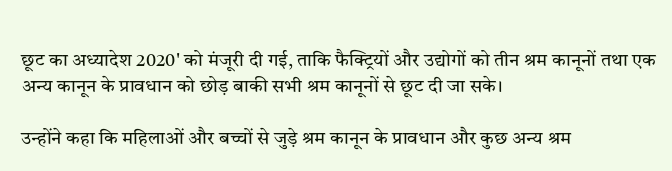छूट का अध्यादेश 2020' को मंजूरी दी गई, ताकि फैक्ट्रियों और उद्योगों को तीन श्रम कानूनों तथा एक अन्य कानून के प्रावधान को छोड़ बाकी सभी श्रम कानूनों से छूट दी जा सके।

उन्होंने कहा कि महिलाओं और बच्चों से जुड़े श्रम कानून के प्रावधान और कुछ अन्य श्रम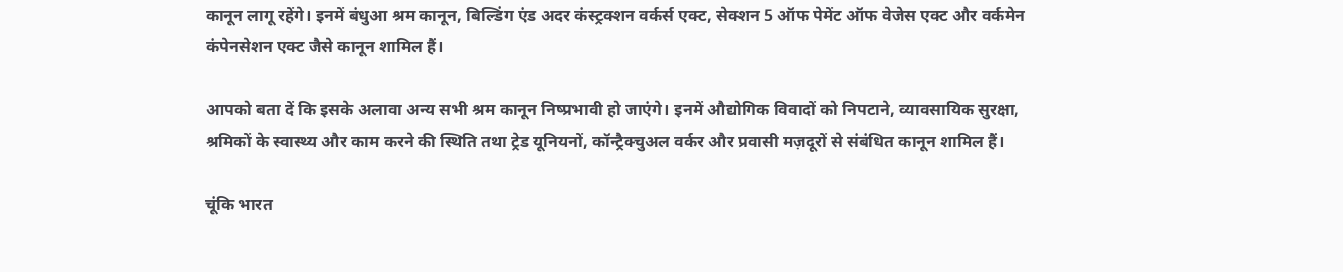कानून लागू रहेंगे। इनमें बंधुआ श्रम कानून, बिल्डिंग एंड अदर कंस्‍ट्रक्‍शन वर्कर्स एक्‍ट, सेक्‍शन 5 ऑफ पेमेंट ऑफ वेजेस एक्‍ट और वर्कमेन कंपेनसेशन एक्‍ट जैसे कानून शामिल हैं।

आपको बता दें कि इसके अलावा अन्य सभी श्रम कानून निष्प्रभावी हो जाएंगे। इनमें औद्योगिक विवादों को निपटाने, व्यावसायिक सुरक्षा, श्रमिकों के स्वास्थ्य और काम करने की स्थिति तथा ट्रेड यूनियनों, कॉन्ट्रैक्चुअल वर्कर और प्रवासी मज़दूरों से संबंधित कानून शामिल हैं।

चूंकि भारत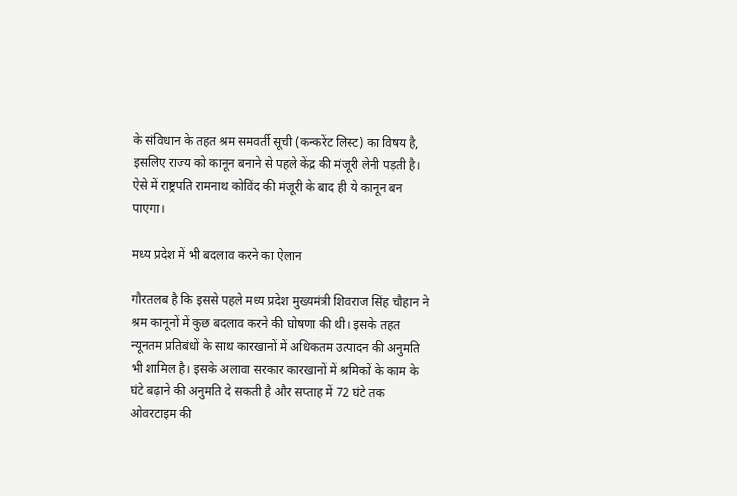के संविधान के तहत श्रम समवर्ती सूची (कन्करेंट लिस्ट) का विषय है, इसलिए राज्य को कानून बनाने से पहले केंद्र की मंजूरी लेनी पड़ती है। ऐसे में राष्ट्रपति रामनाथ कोविंद की मंजूरी के बाद ही ये कानून बन पाएगा।

मध्य प्रदेश में भी बदलाव करने का ऐलान

गौरतलब है कि इससे पहले मध्य प्रदेश मुख्यमंत्री शिवराज सिंह चौहान ने श्रम कानूनों में कुछ बदलाव करने की घोषणा की थी। इसके तहत न्यूनतम प्रतिबंधों के साथ कारखानों में अधिकतम उत्पादन की अनुमति भी शामिल है। इसके अलावा सरकार कारखानों में श्रमिकों के काम के घंटे बढ़ाने की अनुमति दे सकती है और सप्ताह में 72 घंटे तक ओवरटाइम की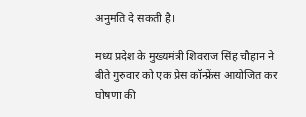अनुमति दे सकती है।

मध्य प्रदेश के मुख्यमंत्री शिवराज सिंह चौहान ने बीते गुरुवार को एक प्रेस कॉन्फ्रेंस आयोजित कर घोषणा की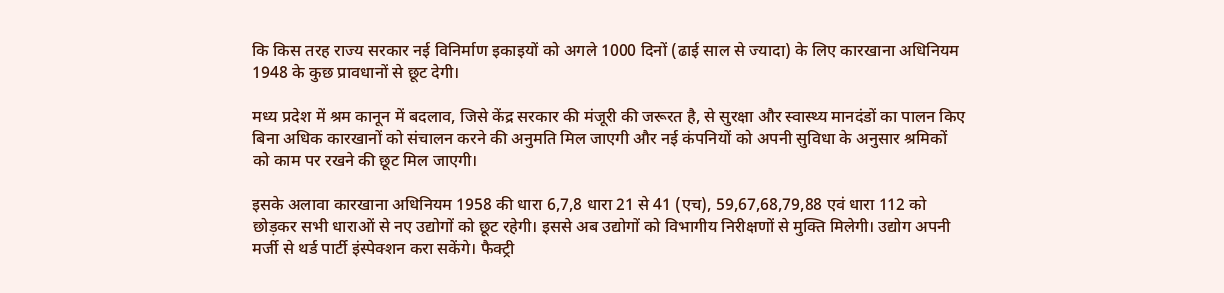कि किस तरह राज्य सरकार नई विनिर्माण इकाइयों को अगले 1000 दिनों (ढाई साल से ज्यादा) के लिए कारखाना अधिनियम 1948 के कुछ प्रावधानों से छूट देगी।

मध्य प्रदेश में श्रम कानून में बदलाव, जिसे केंद्र सरकार की मंजूरी की जरूरत है, से सुरक्षा और स्वास्थ्य मानदंडों का पालन किए बिना अधिक कारखानों को संचालन करने की अनुमति मिल जाएगी और नई कंपनियों को अपनी सुविधा के अनुसार श्रमिकों को काम पर रखने की छूट मिल जाएगी।

इसके अलावा कारखाना अधिनियम 1958 की धारा 6,7,8 धारा 21 से 41 (एच), 59,67,68,79,88 एवं धारा 112 को छोड़कर सभी धाराओं से नए उद्योगों को छूट रहेगी। इससे अब उद्योगों को विभागीय निरीक्षणों से मुक्ति मिलेगी। उद्योग अपनी मर्जी से थर्ड पार्टी इंस्पेक्शन करा सकेंगे। फैक्ट्री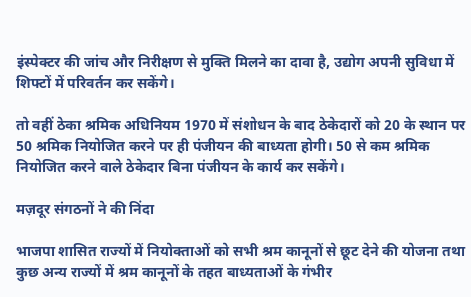इंस्पेक्टर की जांच और निरीक्षण से मुक्ति मिलने का दावा है, उद्योग अपनी सुविधा में शिफ्टों में परिवर्तन कर सकेंगे।

तो वहीं ठेका श्रमिक अधिनियम 1970 में संशोधन के बाद ठेकेदारों को 20 के स्थान पर 50 श्रमिक नियोजित करने पर ही पंजीयन की बाध्यता होगी। 50 से कम श्रमिक नियोजित करने वाले ठेकेदार बिना पंजीयन के कार्य कर सकेंगे।

मज़दूर संगठनों ने की निंदा

भाजपा शासित राज्यों में नियोक्ताओं को सभी श्रम कानूनों से छूट देने की योजना तथा कुछ अन्य राज्यों में श्रम कानूनों के तहत बाध्यताओं के गंभीर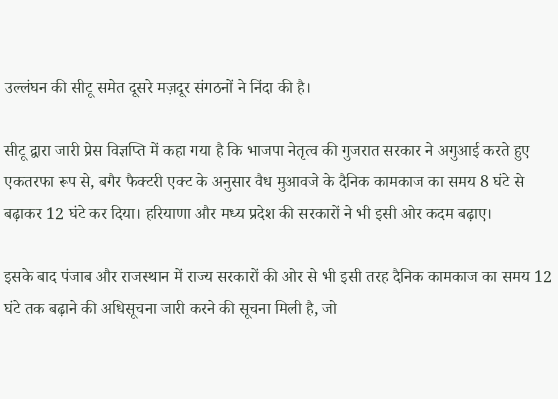उल्लंघन की सीटू समेत दूसरे मज़दूर संगठनों ने निंदा की है।

सीटू द्वारा जारी प्रेस विज्ञप्ति में कहा गया है कि भाजपा नेतृत्व की गुजरात सरकार ने अगुआई करते हुए एकतरफा रूप से, बगैर फैक्टरी एक्ट के अनुसार वैध मुआवजे के दैनिक कामकाज का समय 8 घंटे से बढ़ाकर 12 घंटे कर दिया। हरियाणा और मध्य प्रदेश की सरकारों ने भी इसी ओर कदम बढ़ाए।

इसके बाद पंजाब और राजस्थान में राज्य सरकारों की ओर से भी इसी तरह दैनिक कामकाज का समय 12 घंटे तक बढ़ाने की अधिसूचना जारी करने की सूचना मिली है, जो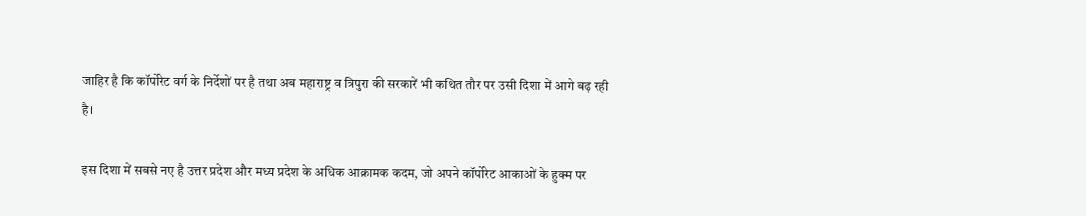जाहिर है कि कॉर्पोरेट वर्ग के निर्देशों पर है तथा अब महाराष्ट्र व त्रिपुरा की सरकारें भी कथित तौर पर उसी दिशा में आगे बढ़ रही है।

इस दिशा में सबसे नए है उत्तर प्रदेश और मध्य प्रदेश के अधिक आक्रामक कदम, जो अपने कॉर्पोरेट आकाओं के हुक्म पर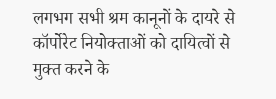लगभग सभी श्रम कानूनों के दायरे से कॉर्पोरेट नियोक्ताओं को दायित्वों से मुक्त करने के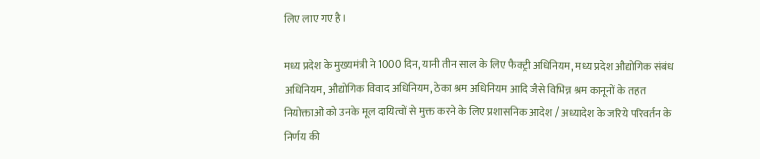लिए लाए गए है।

मध्य प्रदेश के मुख्यमंत्री ने 1000 दिन, यानी तीन साल के लिए फैक्ट्री अधिनियम, मध्य प्रदेश औद्योगिक संबंध अधिनियम, औद्योगिक विवाद अधिनियम, ठेका श्रम अधिनियम आदि जैसे विभिन्न श्रम कानूनों के तहत नियोक्ताओं को उनके मूल दायित्वों से मुक्त करने के लिए प्रशासनिक आदेश / अध्यादेश के जरिये परिवर्तन के निर्णय की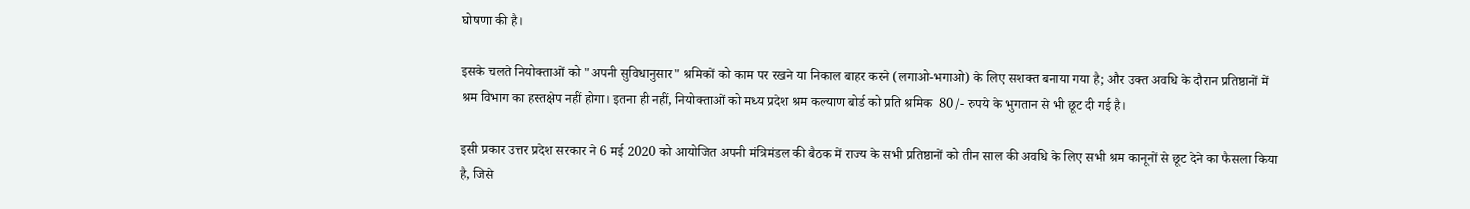घोषणा की है।

इसके चलते नियोक्ताओं को "अपनी सुविधानुसार" श्रमिकों को काम पर रखने या निकाल बाहर करने (लगाओ-भगाओ) के लिए सशक्त बनाया गया है; और उक्त अवधि के दौरान प्रतिष्ठानों में श्रम विभाग का हस्तक्षेप नहीं होगा। इतना ही नहीं, नियोक्ताओं को मध्य प्रदेश श्रम कल्याण बोर्ड को प्रति श्रमिक  80/- रुपये के भुगतान से भी छूट दी गई है।

इसी प्रकार उत्तर प्रदेश सरकार ने 6 मई 2020 को आयोजित अपनी मंत्रिमंडल की बैठक में राज्य के सभी प्रतिष्ठानों को तीन साल की अवधि के लिए सभी श्रम कानूनों से छूट देने का फैसला किया है, जिसे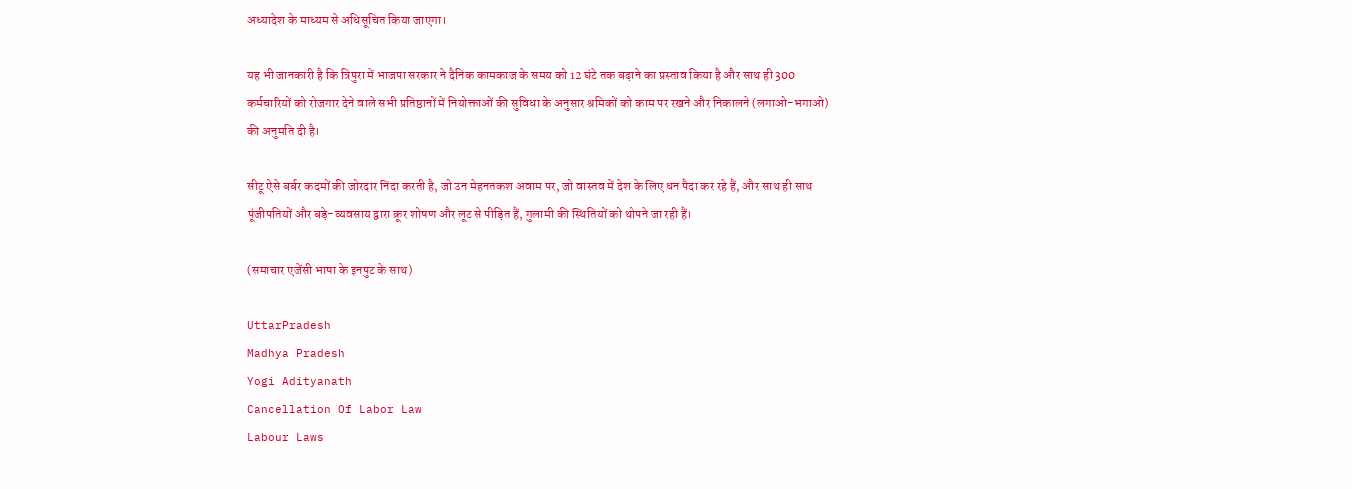अध्यादेश के माध्यम से अधिसूचित किया जाएगा।

यह भी जानकारी है कि त्रिपुरा में भाजपा सरकार ने दैनिक कामकाज के समय को 12 घंटे तक बढ़ाने का प्रस्ताव किया है और साथ ही 300 कर्मचारियों को रोजगार देने वाले सभी प्रतिष्ठानों में नियोक्ताओं की सुविधा के अनुसार श्रमिकों को काम पर रखने और निकालने (लगाओ-भगाओ) की अनुमति दी है।

सीटू ऐसे बर्बर कदमों की जोरदार निंदा करती है, जो उन मेहनतकश अवाम पर, जो वास्तव में देश के लिए धन पैदा कर रहे हैं, और साथ ही साथ पूंजीपतियों और बड़े-व्यवसाय द्वारा क्रूर शोषण और लूट से पीड़ित हैं, गुलामी की स्थितियों को थोपने जा रही हैं।

(समाचार एजेंसी भाषा के इनपुट के साथ)

UttarPradesh
Madhya Pradesh
Yogi Adityanath
Cancellation Of Labor Law
Labour Laws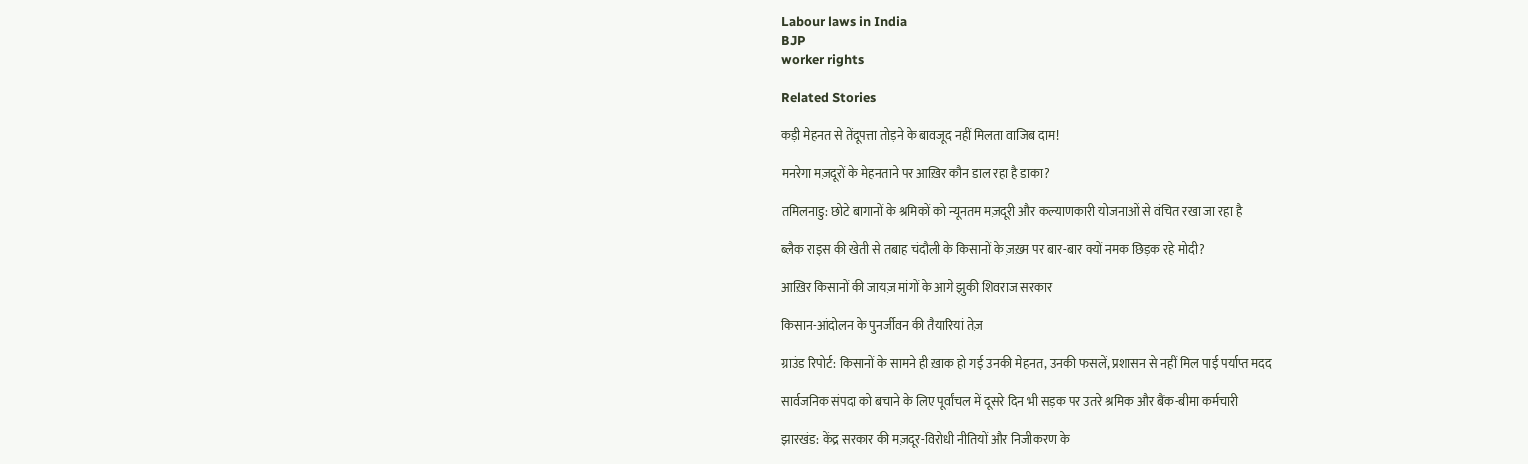Labour laws in India
BJP
worker rights

Related Stories

कड़ी मेहनत से तेंदूपत्ता तोड़ने के बावजूद नहीं मिलता वाजिब दाम!

मनरेगा मज़दूरों के मेहनताने पर आख़िर कौन डाल रहा है डाका?

तमिलनाडु: छोटे बागानों के श्रमिकों को न्यूनतम मज़दूरी और कल्याणकारी योजनाओं से वंचित रखा जा रहा है

ब्लैक राइस की खेती से तबाह चंदौली के किसानों के ज़ख़्म पर बार-बार क्यों नमक छिड़क रहे मोदी?

आख़िर किसानों की जायज़ मांगों के आगे झुकी शिवराज सरकार

किसान-आंदोलन के पुनर्जीवन की तैयारियां तेज़

ग्राउंड रिपोर्ट: किसानों के सामने ही ख़ाक हो गई उनकी मेहनत, उनकी फसलें, प्रशासन से नहीं मिल पाई पर्याप्त मदद

सार्वजनिक संपदा को बचाने के लिए पूर्वांचल में दूसरे दिन भी सड़क पर उतरे श्रमिक और बैंक-बीमा कर्मचारी

झारखंड: केंद्र सरकार की मज़दूर-विरोधी नीतियों और निजीकरण के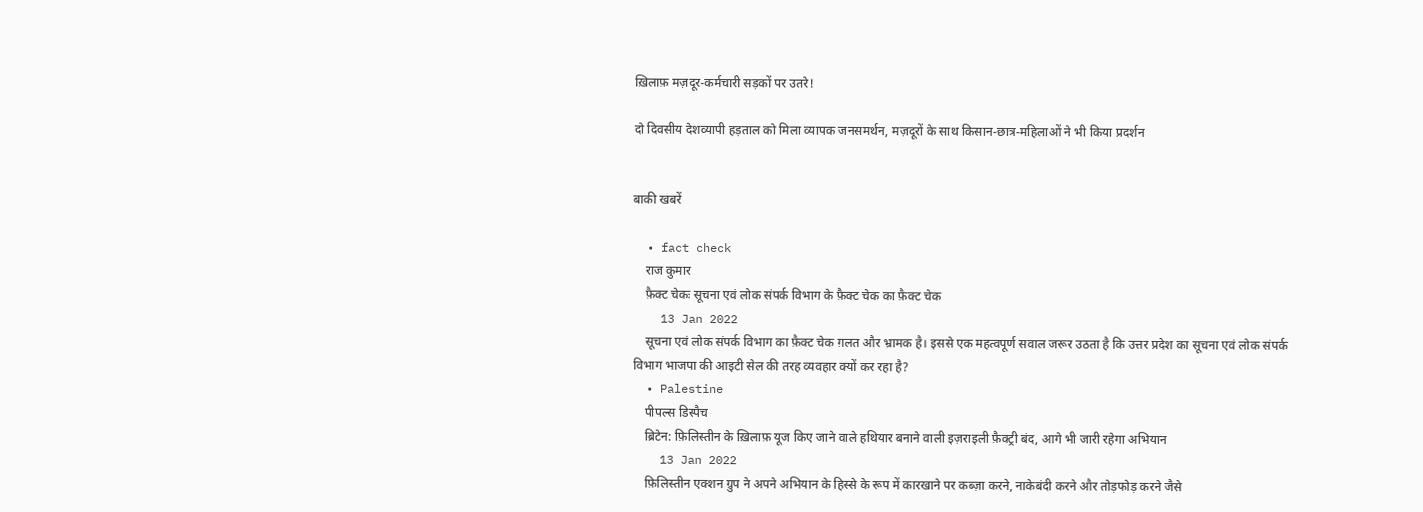ख़िलाफ़ मज़दूर-कर्मचारी सड़कों पर उतरे!

दो दिवसीय देशव्यापी हड़ताल को मिला व्यापक जनसमर्थन, मज़दूरों के साथ किसान-छात्र-महिलाओं ने भी किया प्रदर्शन


बाकी खबरें

  • fact check
    राज कुमार
    फ़ैक्ट चेकः सूचना एवं लोक संपर्क विभाग के फ़ैक्ट चेक का फ़ैक्ट चेक
    13 Jan 2022
    सूचना एवं लोक संपर्क विभाग का फ़ैक्ट चेक ग़लत और भ्रामक है। इससे एक महत्वपूर्ण सवाल जरूर उठता है कि उत्तर प्रदेश का सूचना एवं लोक संपर्क विभाग भाजपा की आइटी सेल की तरह व्यवहार क्यों कर रहा है?
  • Palestine
    पीपल्स डिस्पैच
    ब्रिटेन: फ़िलिस्तीन के ख़िलाफ़ यूज किए जाने वाले हथियार बनाने वाली इज़राइली फ़ैक्ट्री बंद, आगे भी जारी रहेगा अभियान
    13 Jan 2022
    फ़िलिस्तीन एक्शन ग्रुप ने अपने अभियान के हिस्से के रूप में कारखाने पर कब्ज़ा करने, नाकेबंदी करने और तोड़फोड़ करने जैसे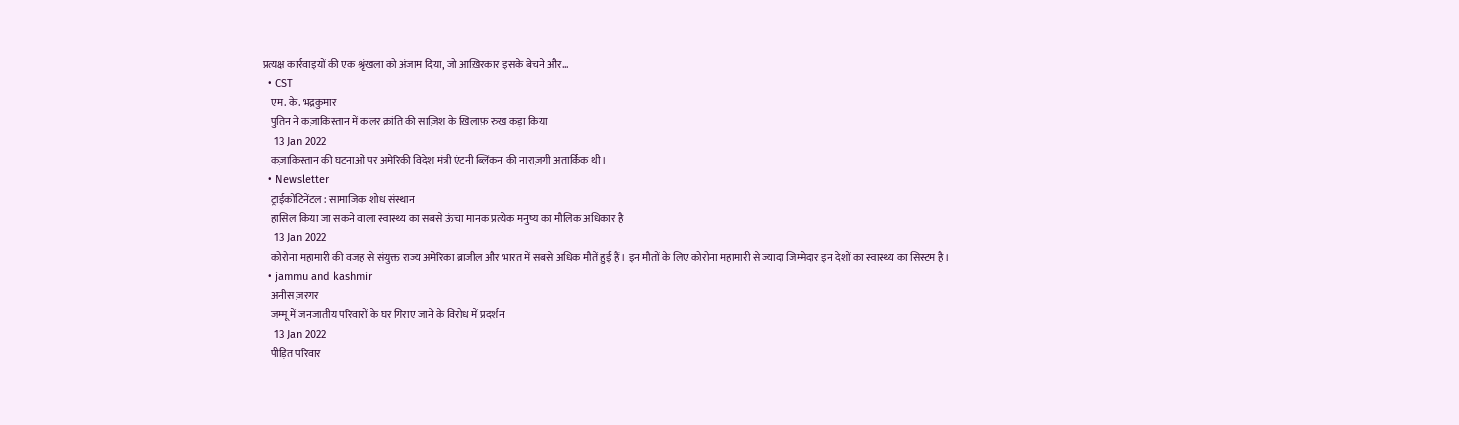प्रत्यक्ष कार्रवाइयों की एक श्रृंखला को अंजाम दिया, जो आख़िरकार इसके बेचने और…
  • CST
    एम. के. भद्रकुमार
    पुतिन ने कज़ाकिस्तान में कलर क्रांति की साज़िश के ख़िलाफ़ रुख कड़ा किया
    13 Jan 2022
    कज़ाकिस्तान की घटनाओं पर अमेरिकी विदेश मंत्री एंटनी ब्लिंकन की नाराज़गी अतार्किक थी।
  • Newsletter
    ट्राईकोंटिनेंटल : सामाजिक शोध संस्थान
    हासिल किया जा सकने वाला स्वास्थ्य का सबसे ऊंचा मानक प्रत्येक मनुष्य का मौलिक अधिकार है
    13 Jan 2022
    कोरोना महामारी की वजह से संयुक्त राज्य अमेरिका ब्राजील और भारत में सबसे अधिक मौतें हुई हैं। इन मौतों के लिए कोरोना महामारी से ज्यादा जिम्मेदार इन देशों का स्वास्थ्य का सिस्टम है।
  • jammu and kashmir
    अनीस ज़रगर
    जम्मू में जनजातीय परिवारों के घर गिराए जाने के विरोध में प्रदर्शन
    13 Jan 2022
    पीड़ित परिवार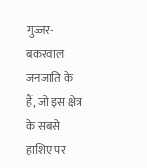गुज्जर-बकरवाल जनजाति के हैं, जो इस क्षेत्र के सबसे हाशिए पर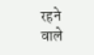रहने वाले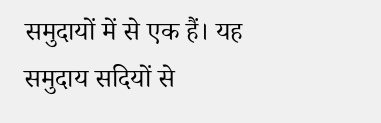समुदायों में से एक हैं। यह समुदाय सदियों से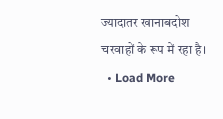ज्यादातर खानाबदोश चरवाहों के रूप में रहा है।
  • Load More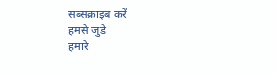सब्सक्राइब करें
हमसे जुडे
हमारे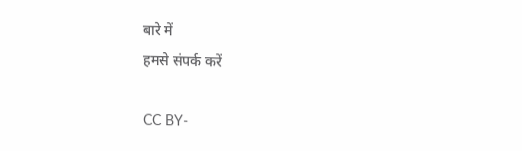बारे में
हमसे संपर्क करें

CC BY-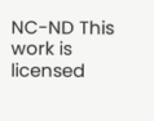NC-ND This work is licensed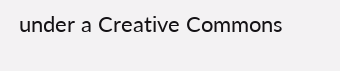under a Creative Commons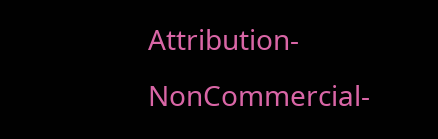Attribution-NonCommercial-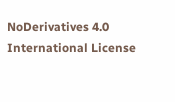NoDerivatives 4.0 International License